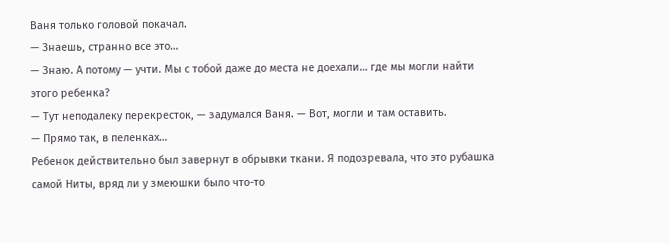Ваня только головой покачал.
— Знаешь, странно все это…
— Знаю. А потому — учти. Мы с тобой даже до места не доехали… где мы могли найти этого ребенка?
— Тут неподалеку перекресток, — задумался Ваня. — Вот, могли и там оставить.
— Прямо так, в пеленках…
Ребенок действительно был завернут в обрывки ткани. Я подозревала, что это рубашка самой Ниты, вряд ли у змеюшки было что-то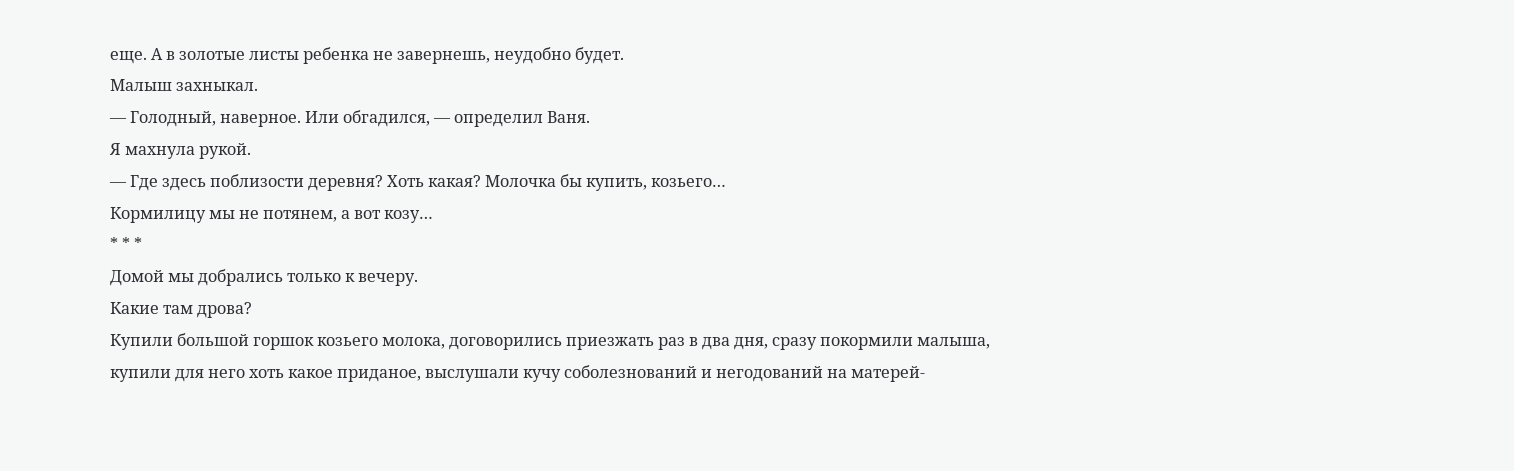еще. А в золотые листы ребенка не завернешь, неудобно будет.
Малыш захныкал.
— Голодный, наверное. Или обгадился, — определил Ваня.
Я махнула рукой.
— Где здесь поблизости деревня? Хоть какая? Молочка бы купить, козьего…
Кормилицу мы не потянем, а вот козу…
* * *
Домой мы добрались только к вечеру.
Какие там дрова?
Купили большой горшок козьего молока, договорились приезжать раз в два дня, сразу покормили малыша, купили для него хоть какое приданое, выслушали кучу соболезнований и негодований на матерей-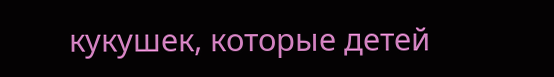кукушек, которые детей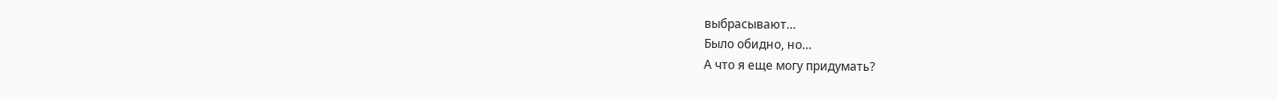выбрасывают…
Было обидно, но…
А что я еще могу придумать?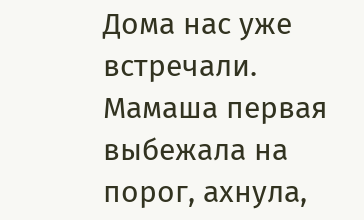Дома нас уже встречали. Мамаша первая выбежала на порог, ахнула,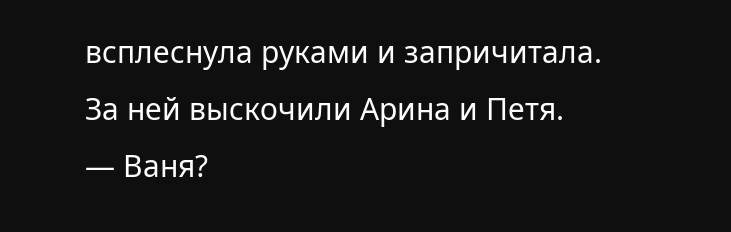всплеснула руками и запричитала.
За ней выскочили Арина и Петя.
— Ваня?